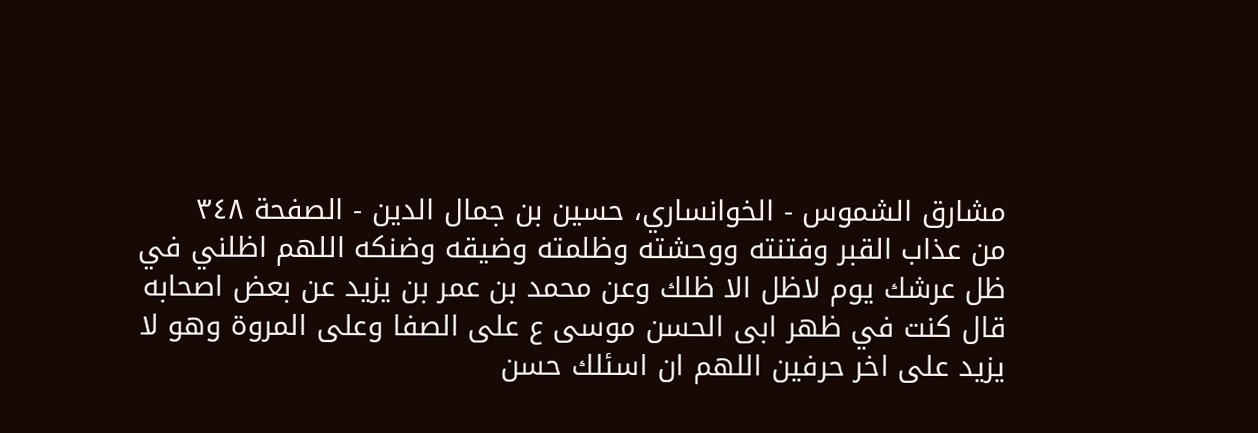مشارق الشموس - الخوانساري، حسين بن جمال الدين - الصفحة ٣٤٨
من عذاب القبر وفتنته ووحشته وظلمته وضيقه وضنكه اللهم اظلني في ظل عرشك يوم لاظل الا ظلك وعن محمد بن عمر بن يزيد عن بعض اصحابه قال كنت في ظهر ابى الحسن موسى ع على الصفا وعلى المروة وهو لا يزيد على اخر حرفين اللهم ان اسئلك حسن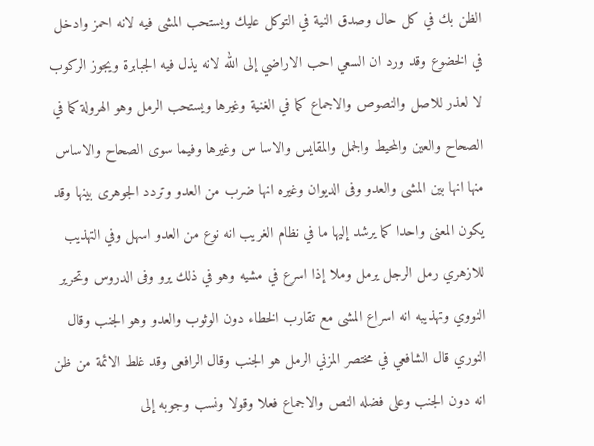الظن بك في كل حال وصدق النية في التوكل عليك ويستحب المشى فيه لانه احمز وادخل في الخضوع وقد ورد ان السعي احب الاراضي إلى الله لانه يذل فيه الجبابرة ويجوز الركوب لا لعذر للاصل والنصوص والاجماع كما في الغنية وغيرها ويستحب الرمل وهو الهرولة كما في الصحاح والعين والمحيط والجمل والمقايس والاسا س وغيرها وفيما سوى الصحاح والاساس منها انها بين المشى والعدو وفى الديوان وغيره انها ضرب من العدو وتردد الجوهرى بينها وقد يكون المعنى واحدا كما يرشد إليها ما في نظام الغريب انه نوع من العدو اسهل وفي التهذيب للازهري رمل الرجل يرمل وملا إذا اسرع في مشيه وهو في ذلك يرو وفى الدروس وتحرير النووي وتهذيبه انه اسراع المشى مع تقارب الخطاء دون الوثوب والعدو وهو الجنب وقال النوري قال الشافعي في مختصر المزني الرمل هو الجنب وقال الرافعى وقد غلط الائمة من ظن انه دون الجنب وعلى فضله النص والاجماع فعلا وقولا ونسب وجوبه إلى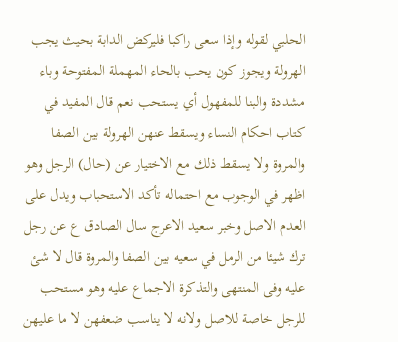الحلبي لقوله وإذا سعى راكبا فليركض الدابة بحيث يجب الهرولة ويجوز كون يحب بالحاء المهملة المفتوحة وباء مشددة والبنا للمفهول أي يستحب نعم قال المفيد في كتاب احكام النساء ويسقط عنهن الهرولة بين الصفا والمروة ولا يسقط ذلك مع الاختيار عن (حال) الرجل وهو اظهر في الوجوب مع احتماله تأكد الاستحباب ويدل على العدم الاصل وخبر سعيد الاعرج سال الصادق ع عن رجل ترك شيئا من الرمل في سعيه بين الصفا والمروة قال لا شئ عليه وفى المنتهى والتذكرة الاجماع عليه وهو مستحب للرجل خاصة للاصل ولانه لا يناسب ضعفهن لا ما عليهن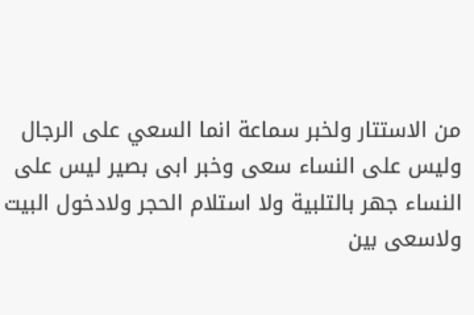من الاستتار ولخبر سماعة انما السعي على الرجال وليس على النساء سعى وخبر ابى بصير ليس على النساء جهر بالتلبية ولا استلام الحجر ولادخول البيت ولاسعى بين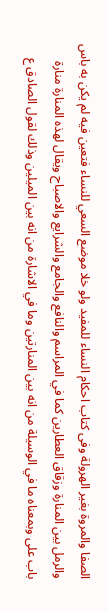الصفا والمروة بغير الهرولة وفى كتاب احكام النساء للمفيد ولو خلا موضع السعي للنساء فتعين فيه لم يكن به باس والرمل بين المنارة وزقاق العطارين كما في المراسم والنافع والجامع والشرايع والاصباح ويقال لهذه المنارة منارة باب على وبمعناه ما في الوسيلة من انه بين المنارتين وما في الاشارة من انه بين الميلين وذلك لقول الصادق ع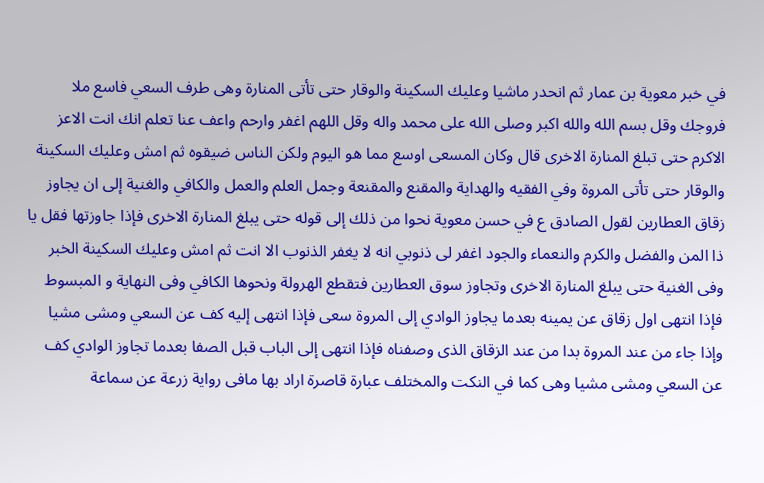في خبر معوية بن عمار ثم انحدر ماشيا وعليك السكينة والوقار حتى تأتى المنارة وهى طرف السعي فاسع ملا فروجك وقل بسم الله والله اكبر وصلى الله على محمد واله وقل اللهم اغفر وارحم واعف عنا تعلم انك انت الاعز الاكرم حتى تبلغ المنارة الاخرى قال وكان المسعى اوسع مما هو اليوم ولكن الناس ضيقوه ثم امش وعليك السكينة والوقار حتى تأتى المروة وفي الفقيه والهداية والمقنع والمقنعة وجمل العلم والعمل والكافي والغنية إلى ان يجاوز زقاق العطارين لقول الصادق ع في حسن معوية نحوا من ذلك إلى قوله حتى يبلغ المنارة الاخرى فإذا جاوزتها فقل يا ذا المن والفضل والكرم والنعماء والجود اغفر لى ذنوبي انه لا يغفر الذنوب الا انت ثم امش وعليك السكينة الخبر وفى الغنية حتى يبلغ المنارة الاخرى وتجاوز سوق العطارين فتقطع الهرولة ونحوها الكافي وفى النهاية و المبسوط فإذا انتهى اول زقاق عن يمينه بعدما يجاوز الوادي إلى المروة سعى فإذا انتهى إليه كف عن السعي ومشى مشيا وإذا جاء من عند المروة بدا من عند الزقاق الذى وصفناه فإذا انتهى إلى الباب قبل الصفا بعدما تجاوز الوادي كف عن السعي ومشى مشيا وهى كما في النكت والمختلف عبارة قاصرة اراد بها مافى رواية زرعة عن سماعة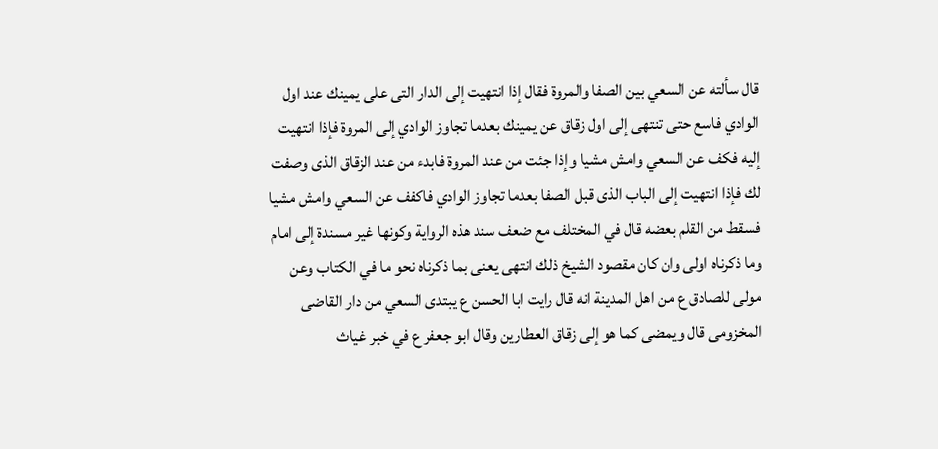قال سألته عن السعي بين الصفا والمروة فقال إذا انتهيت إلى الدار التى على يمينك عند اول الوادي فاسع حتى تنتهى إلى اول زقاق عن يمينك بعدما تجاوز الوادي إلى المروة فإذا انتهيت إليه فكف عن السعي وامش مشيا وإذا جئت من عند المروة فابدء من عند الزقاق الذى وصفت لك فإذا انتهيت إلى الباب الذى قبل الصفا بعدما تجاوز الوادي فاكفف عن السعي وامش مشيا فسقط من القلم بعضه قال في المختلف مع ضعف سند هذه الرواية وكونها غير مسندة إلى امام وما ذكرناه اولى وان كان مقصود الشيخ ذلك انتهى يعنى بما ذكرناه نحو ما في الكتاب وعن مولى للصادق ع من اهل المدينة انه قال رايت ابا الحسن ع يبتدى السعي من دار القاضى المخزومى قال ويمضى كما هو إلى زقاق العطارين وقال ابو جعفر ع في خبر غياث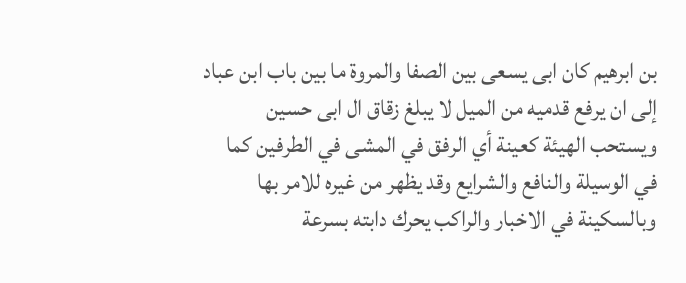بن ابرهيم كان ابى يسعى بين الصفا والمروة ما بين باب ابن عباد إلى ان يرفع قدميه من الميل لا يبلغ زقاق ال ابى حسين ويستحب الهيئة كعينة أي الرفق في المشى في الطرفين كما في الوسيلة والنافع والشرايع وقد يظهر من غيره للامر بها وبالسكينة في الاخبار والراكب يحرك دابته بسرعة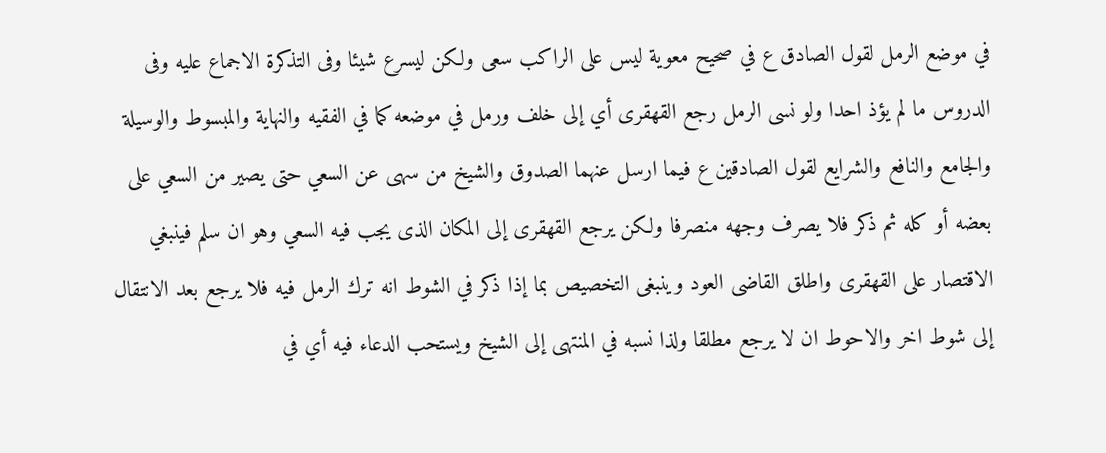في موضع الرمل لقول الصادق ع في صحيح معوية ليس على الراكب سعى ولكن ليسرع شيئا وفى التذكرة الاجماع عليه وفى الدروس ما لم يؤذ احدا ولو نسى الرمل رجع القهقرى أي إلى خلف ورمل في موضعه كما في الفقيه والنهاية والمبسوط والوسيلة والجامع والنافع والشرايع لقول الصادقين ع فيما ارسل عنهما الصدوق والشيخ من سهى عن السعي حتى يصير من السعي على بعضه أو كله ثم ذكر فلا يصرف وجهه منصرفا ولكن يرجع القهقرى إلى المكان الذى يجب فيه السعي وهو ان سلم فينبغي الاقتصار على القهقرى واطلق القاضى العود وينبغى التخصيص بما إذا ذكر في الشوط انه ترك الرمل فيه فلا يرجع بعد الانتقال إلى شوط اخر والاحوط ان لا يرجع مطلقا ولذا نسبه في المنتهى إلى الشيخ ويستحب الدعاء فيه أي في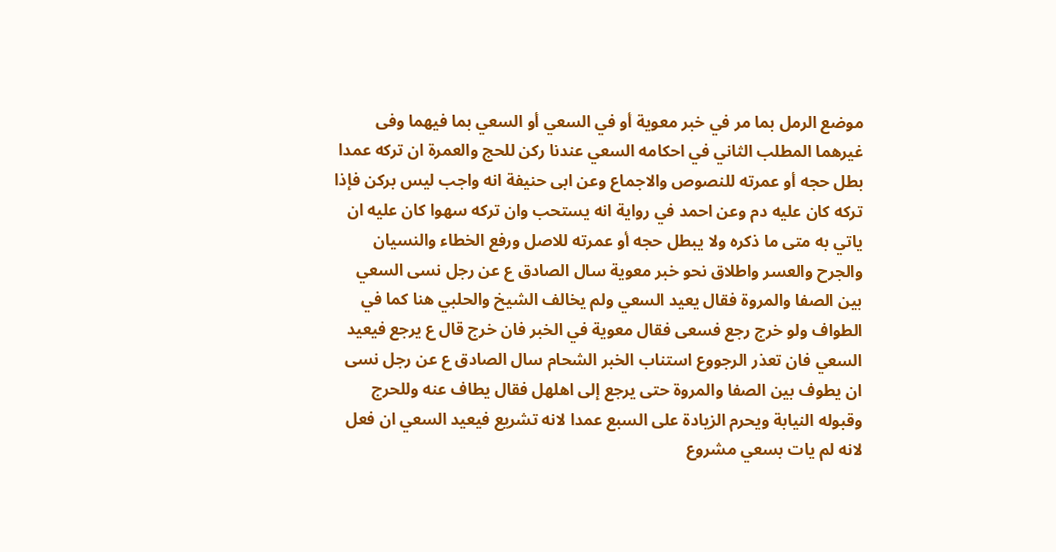موضع الرمل بما مر في خبر معوية أو في السعي أو السعي بما فيهما وفى غيرهما المطلب الثاني في احكامه السعي عندنا ركن للحج والعمرة ان تركه عمدا بطل حجه أو عمرته للنصوص والاجماع وعن ابى حنيفة انه واجب ليس بركن فإذا تركه كان عليه دم وعن احمد في رواية انه يستحب وان تركه سهوا كان عليه ان ياتي به متى ما ذكره ولا يبطل حجه أو عمرته للاصل ورفع الخطاء والنسيان والجرح والعسر واطلاق نحو خبر معوية سال الصادق ع عن رجل نسى السعي بين الصفا والمروة فقال يعيد السعي ولم يخالف الشيخ والحلبي هنا كما في الطواف ولو خرج رجع فسعى فقال معوية في الخبر فان خرج قال ع يرجع فيعيد السعي فان تعذر الرجووع استناب الخبر الشحام سال الصادق ع عن رجل نسى ان يطوف بين الصفا والمروة حتى يرجع إلى اهلهل فقال يطاف عنه وللحرج وقبوله النيابة ويحرم الزيادة على السبع عمدا لانه تشريع فيعيد السعي ان فعل لانه لم يات بسعي مشروع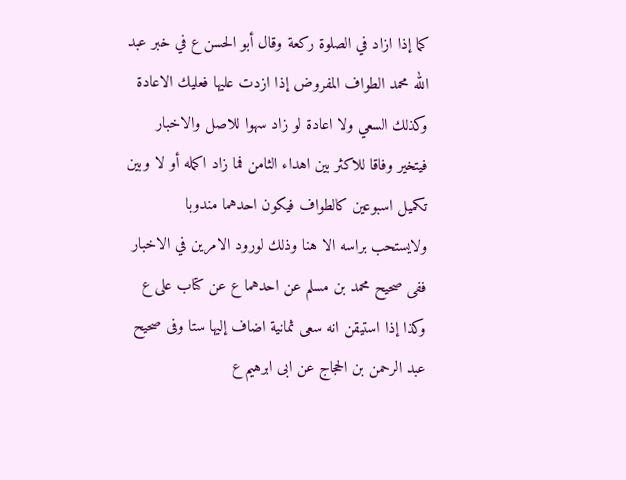كما إذا ازاد في الصلوة ركعة وقال أبو الحسن ع في خبر عبد الله محمد الطواف المفروض إذا ازدت عليها فعليك الاعادة وكذلك السعي ولا اعادة لو زاد سهوا للاصل والاخبار فيتخير وفاقا للاكثر بين اهداء الثامن فما زاد اكمله أو لا وبين تكميل اسبوعين كالطواف فيكون احدهما مندوبا ولايستحب براسه الا هنا وذلك لورود الامرين في الاخبار ففى صحيح محمد بن مسلم عن احدهما ع عن كتاب على ع وكذا إذا استيقن انه سعى ثمانية اضاف إليها ستا وفى صحيح عبد الرحمن بن الحجاج عن ابى ابرهيم ع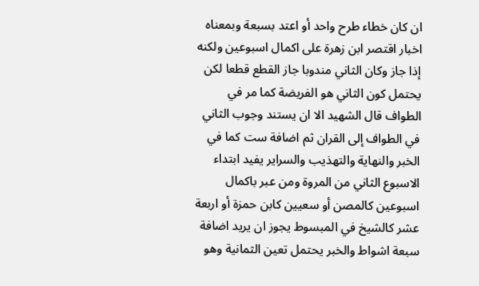ان كان خطاء طرح واحد أو اعتد بسبعة وبمعناه اخبار اقتصر ابن زهرة على اكمال اسبوعين ولكنه إذا جاز وكان الثاني مندوبا جاز القطع قطعا لكن يحتمل كون الثاني هو الفريضة كما مر في الطواف قال الشهيد الا ان يستند وجوب الثاني في الطواف إلى القران ثم اضافة ست كما في الخبر والنهاية والتهذيب والسراير يفيد ابتداء الاسبوع الثاني من المروة ومن عبر باكمال اسبوعين كالمصن أو سعيين كابن حمزة أو اربعة عشر كالشيخ في المبسوط يجوز ان يريد اضافة سبعة اشواط والخبر يحتمل تعين الثمانية وهو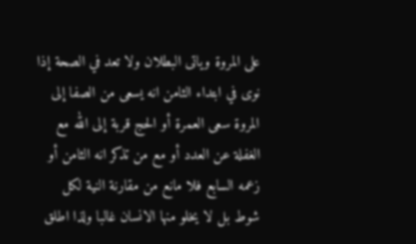على المروة وياتى البطلان ولا تعد في الصحة إذا نوى في ابتداء الثامن انه يسعى من الصفا إلى المروة سعى العمرة أو الحج قربة إلى الله مع الغفلة عن العدد أو مع من تذكر انه الثامن أو زعمه السابع فلا مانع من مقارنة النية لكل شوط بل لا يخلو منها الانسان غالبا ولذا اطلق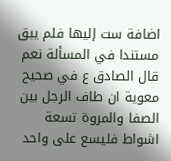اضافة ست إليها فلم يبق مستندا في المسألة نعم قال الصادق ع في صحيح معوية ان طاف الرجل بين الصفا والمروة تسعة اشواط فليسع على واحد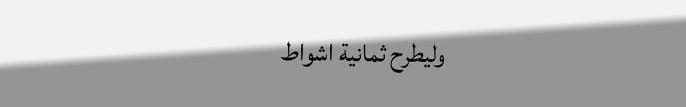وليطرح ثمانية اشواط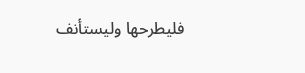فليطرحها وليستأنف